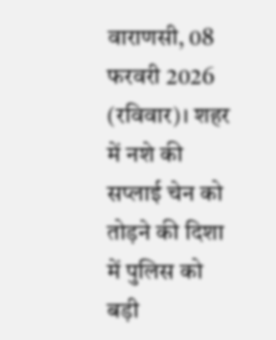वाराणसी, 08 फरवरी 2026 (रविवार)। शहर में नशे की सप्लाई चेन को तोड़ने की दिशा में पुलिस को बड़ी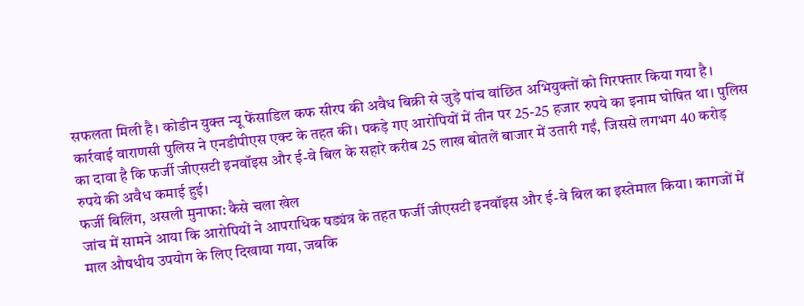सफलता मिली है। कोडीन युक्त न्यू फेंसाडिल कफ सीरप की अवैध बिक्री से जुड़े पांच वांछित अभियुक्तों को गिरफ्तार किया गया है। कार्रवाई वाराणसी पुलिस ने एनडीपीएस एक्ट के तहत की। पकड़े गए आरोपियों में तीन पर 25-25 हजार रुपये का इनाम घोषित था। पुलिस का दावा है कि फर्जी जीएसटी इनवॉइस और ई-वे बिल के सहारे करीब 25 लाख बोतलें बाजार में उतारी गईं, जिससे लगभग 40 करोड़ रुपये की अवैध कमाई हुई।
फर्जी बिलिंग, असली मुनाफा: कैसे चला खेल
जांच में सामने आया कि आरोपियों ने आपराधिक षड्यंत्र के तहत फर्जी जीएसटी इनवॉइस और ई-वे बिल का इस्तेमाल किया। कागजों में माल औषधीय उपयोग के लिए दिखाया गया, जबकि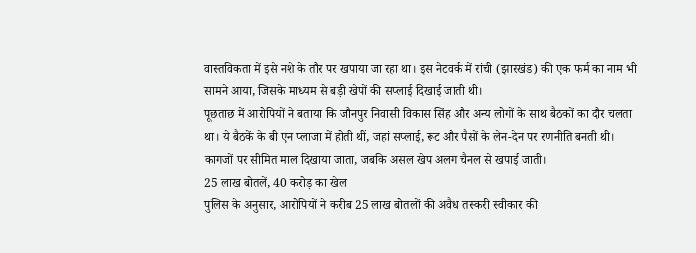वास्तविकता में इसे नशे के तौर पर खपाया जा रहा था। इस नेटवर्क में रांची (झारखंड) की एक फर्म का नाम भी सामने आया, जिसके माध्यम से बड़ी खेपों की सप्लाई दिखाई जाती थी।
पूछताछ में आरोपियों ने बताया कि जौनपुर निवासी विकास सिंह और अन्य लोगों के साथ बैठकों का दौर चलता था। ये बैठकें के बी एन प्लाजा में होती थीं, जहां सप्लाई, रूट और पैसों के लेन-देन पर रणनीति बनती थी। कागजों पर सीमित माल दिखाया जाता, जबकि असल खेप अलग चैनल से खपाई जाती।
25 लाख बोतलें, 40 करोड़ का खेल
पुलिस के अनुसार, आरोपियों ने करीब 25 लाख बोतलों की अवैध तस्करी स्वीकार की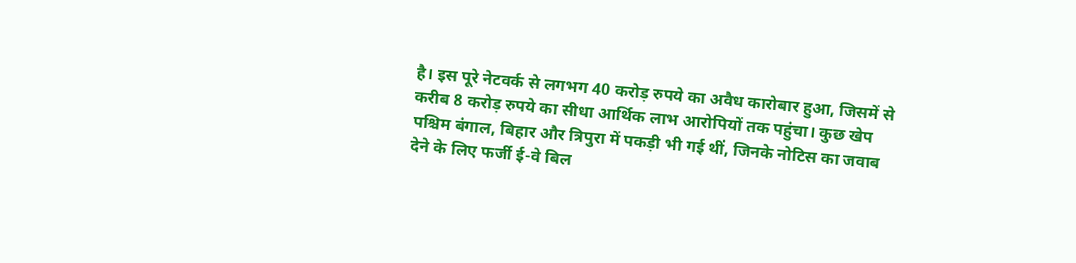है। इस पूरे नेटवर्क से लगभग 40 करोड़ रुपये का अवैध कारोबार हुआ, जिसमें से करीब 8 करोड़ रुपये का सीधा आर्थिक लाभ आरोपियों तक पहुंचा। कुछ खेप पश्चिम बंगाल, बिहार और त्रिपुरा में पकड़ी भी गई थीं, जिनके नोटिस का जवाब देने के लिए फर्जी ई-वे बिल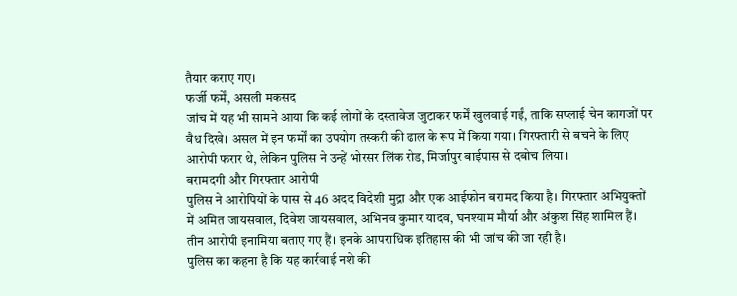तैयार कराए गए।
फर्जी फर्में, असली मकसद
जांच में यह भी सामने आया कि कई लोगों के दस्तावेज जुटाकर फर्में खुलवाई गईं, ताकि सप्लाई चेन कागजों पर वैध दिखे। असल में इन फर्मों का उपयोग तस्करी की ढाल के रूप में किया गया। गिरफ्तारी से बचने के लिए आरोपी फरार थे, लेकिन पुलिस ने उन्हें भोरसर लिंक रोड, मिर्जापुर बाईपास से दबोच लिया।
बरामदगी और गिरफ्तार आरोपी
पुलिस ने आरोपियों के पास से 46 अदद विदेशी मुद्रा और एक आईफोन बरामद किया है। गिरफ्तार अभियुक्तों में अमित जायसवाल, दिवेश जायसवाल, अभिनव कुमार यादव, घनश्याम मौर्या और अंकुश सिंह शामिल हैं। तीन आरोपी इनामिया बताए गए हैं। इनके आपराधिक इतिहास की भी जांच की जा रही है।
पुलिस का कहना है कि यह कार्रवाई नशे की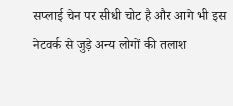सप्लाई चेन पर सीधी चोट है और आगे भी इस नेटवर्क से जुड़े अन्य लोगों की तलाश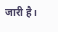जारी है।